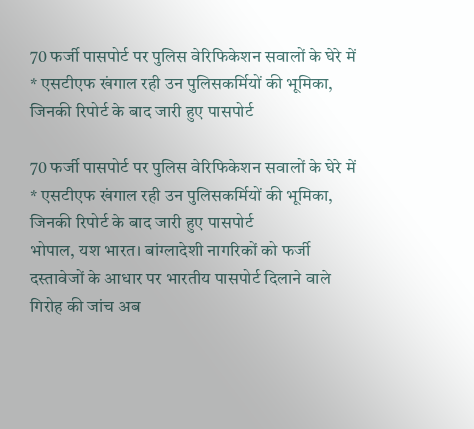70 फर्जी पासपोर्ट पर पुलिस वेरिफिकेशन सवालों के घेरे में * एसटीएफ खंगाल रही उन पुलिसकर्मियों की भूमिका, जिनकी रिपोर्ट के बाद जारी हुए पासपोर्ट

70 फर्जी पासपोर्ट पर पुलिस वेरिफिकेशन सवालों के घेरे में
* एसटीएफ खंगाल रही उन पुलिसकर्मियों की भूमिका, जिनकी रिपोर्ट के बाद जारी हुए पासपोर्ट
भोपाल, यश भारत। बांग्लादेशी नागरिकों को फर्जी दस्तावेजों के आधार पर भारतीय पासपोर्ट दिलाने वाले गिरोह की जांच अब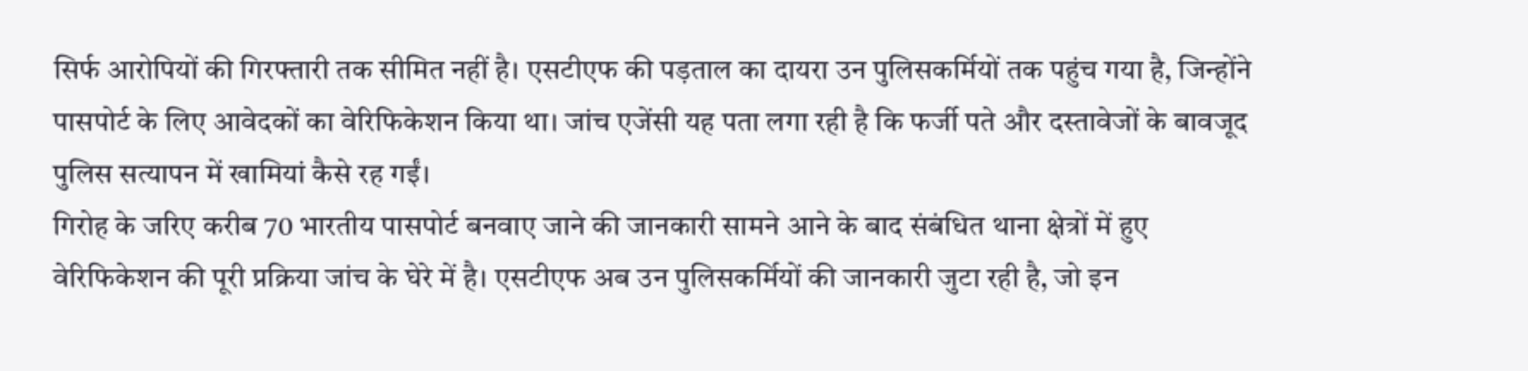सिर्फ आरोपियों की गिरफ्तारी तक सीमित नहीं है। एसटीएफ की पड़ताल का दायरा उन पुलिसकर्मियों तक पहुंच गया है, जिन्होंने पासपोर्ट के लिए आवेदकों का वेरिफिकेशन किया था। जांच एजेंसी यह पता लगा रही है कि फर्जी पते और दस्तावेजों के बावजूद पुलिस सत्यापन में खामियां कैसे रह गईं।
गिरोह के जरिए करीब 70 भारतीय पासपोर्ट बनवाए जाने की जानकारी सामने आने के बाद संबंधित थाना क्षेत्रों में हुए वेरिफिकेशन की पूरी प्रक्रिया जांच के घेरे में है। एसटीएफ अब उन पुलिसकर्मियों की जानकारी जुटा रही है, जो इन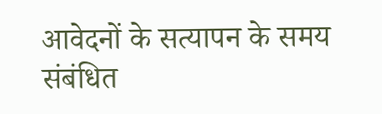आवेदनों के सत्यापन के समय संबंधित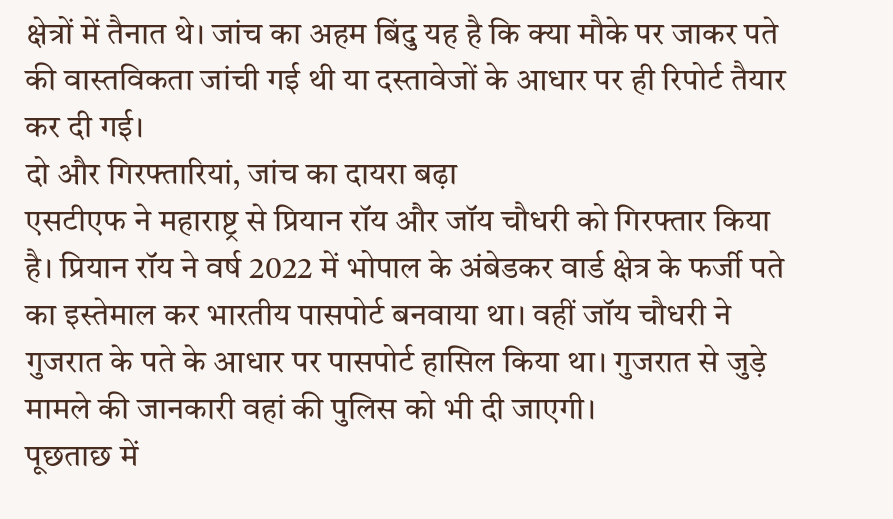क्षेत्रों में तैनात थे। जांच का अहम बिंदु यह है कि क्या मौके पर जाकर पते की वास्तविकता जांची गई थी या दस्तावेजों के आधार पर ही रिपोर्ट तैयार कर दी गई।
दो और गिरफ्तारियां, जांच का दायरा बढ़ा
एसटीएफ ने महाराष्ट्र से प्रियान रॉय और जॉय चौधरी को गिरफ्तार किया है। प्रियान रॉय ने वर्ष 2022 में भोपाल के अंबेडकर वार्ड क्षेत्र के फर्जी पते का इस्तेमाल कर भारतीय पासपोर्ट बनवाया था। वहीं जॉय चौधरी ने गुजरात के पते के आधार पर पासपोर्ट हासिल किया था। गुजरात से जुड़े मामले की जानकारी वहां की पुलिस को भी दी जाएगी।
पूछताछ में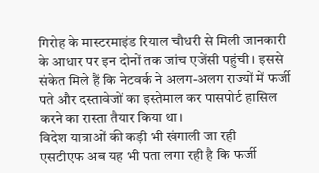गिरोह के मास्टरमाइंड रियाल चौधरी से मिली जानकारी के आधार पर इन दोनों तक जांच एजेंसी पहुंची। इससे संकेत मिले हैं कि नेटवर्क ने अलग-अलग राज्यों में फर्जी पते और दस्तावेजों का इस्तेमाल कर पासपोर्ट हासिल करने का रास्ता तैयार किया था।
विदेश यात्राओं की कड़ी भी खंगाली जा रही
एसटीएफ अब यह भी पता लगा रही है कि फर्जी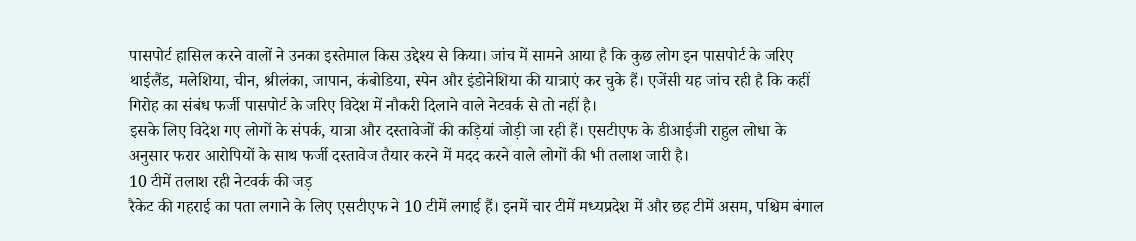पासपोर्ट हासिल करने वालों ने उनका इस्तेमाल किस उद्देश्य से किया। जांच में सामने आया है कि कुछ लोग इन पासपोर्ट के जरिए थाईलैंड, मलेशिया, चीन, श्रीलंका, जापान, कंबोडिया, स्पेन और इंडोनेशिया की यात्राएं कर चुके हैं। एजेंसी यह जांच रही है कि कहीं गिरोह का संबंध फर्जी पासपोर्ट के जरिए विदेश में नौकरी दिलाने वाले नेटवर्क से तो नहीं है।
इसके लिए विदेश गए लोगों के संपर्क, यात्रा और दस्तावेजों की कड़ियां जोड़ी जा रही हैं। एसटीएफ के डीआईजी राहुल लोधा के अनुसार फरार आरोपियों के साथ फर्जी दस्तावेज तैयार करने में मदद करने वाले लोगों की भी तलाश जारी है।
10 टीमें तलाश रही नेटवर्क की जड़
रैकेट की गहराई का पता लगाने के लिए एसटीएफ ने 10 टीमें लगाई हैं। इनमें चार टीमें मध्यप्रदेश में और छह टीमें असम, पश्चिम बंगाल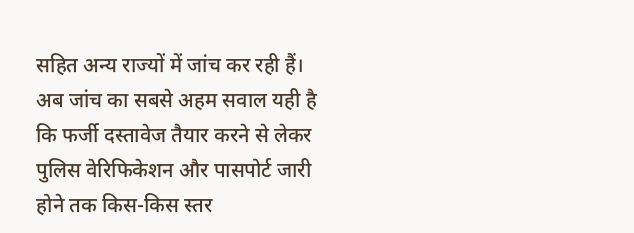सहित अन्य राज्यों में जांच कर रही हैं। अब जांच का सबसे अहम सवाल यही है कि फर्जी दस्तावेज तैयार करने से लेकर पुलिस वेरिफिकेशन और पासपोर्ट जारी होने तक किस-किस स्तर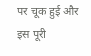पर चूक हुई और इस पूरी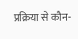प्रक्रिया से कौन-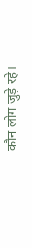कौन लोग जुड़े रहे।